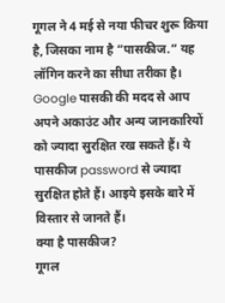गूगल ने 4 मई से नया फीचर शुरू किया है, जिसका नाम है “पासकीज.” यह लॉगिन करने का सीधा तरीका है। Google पासकी की मदद से आप अपने अकाउंट और अन्य जानकारियों को ज्यादा सुरक्षित रख सकते हैं। ये पासकीज password से ज्यादा सुरक्षित होते हैं। आइये इसके बारे में विस्तार से जानते हैं।
क्या है पासकीज?
गूगल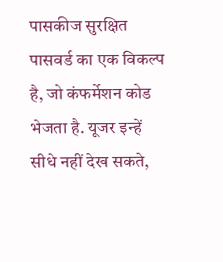पासकीज सुरक्षित पासवर्ड का एक विकल्प है, जो कंफर्मेशन कोड भेजता है. यूजर इन्हें सीधे नहीं देख सकते,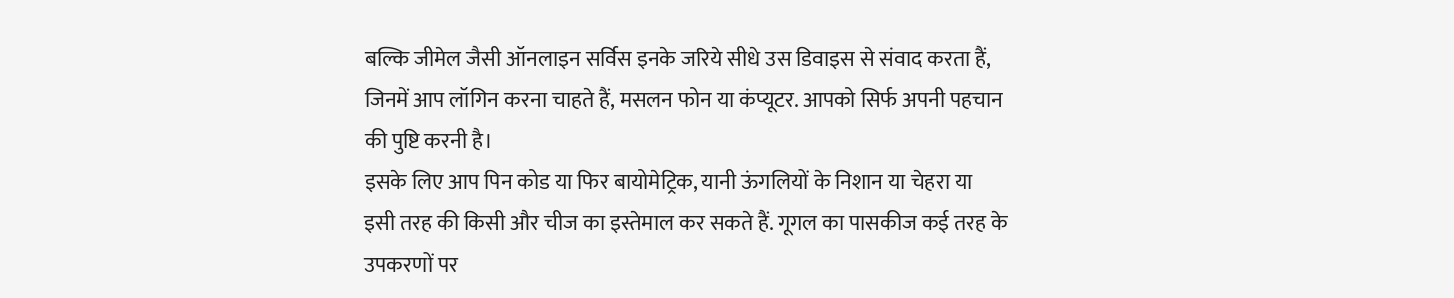बल्कि जीमेल जैसी ऑनलाइन सर्विस इनके जरिये सीधे उस डिवाइस से संवाद करता हैं, जिनमें आप लॉगिन करना चाहते हैं, मसलन फोन या कंप्यूटर. आपको सिर्फ अपनी पहचान की पुष्टि करनी है।
इसके लिए आप पिन कोड या फिर बायोमेट्रिक, यानी ऊंगलियों के निशान या चेहरा या इसी तरह की किसी और चीज का इस्तेमाल कर सकते हैं. गूगल का पासकीज कई तरह के उपकरणों पर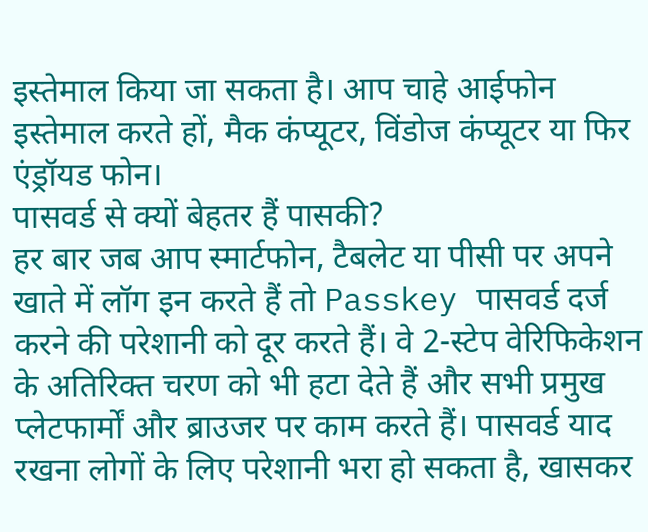इस्तेमाल किया जा सकता है। आप चाहे आईफोन इस्तेमाल करते हों, मैक कंप्यूटर, विंडोज कंप्यूटर या फिर एंड्रॉयड फोन।
पासवर्ड से क्यों बेहतर हैं पासकी?
हर बार जब आप स्मार्टफोन, टैबलेट या पीसी पर अपने खाते में लॉग इन करते हैं तो Passkey पासवर्ड दर्ज करने की परेशानी को दूर करते हैं। वे 2-स्टेप वेरिफिकेशन के अतिरिक्त चरण को भी हटा देते हैं और सभी प्रमुख प्लेटफार्मों और ब्राउजर पर काम करते हैं। पासवर्ड याद रखना लोगों के लिए परेशानी भरा हो सकता है, खासकर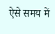ऐसे समय में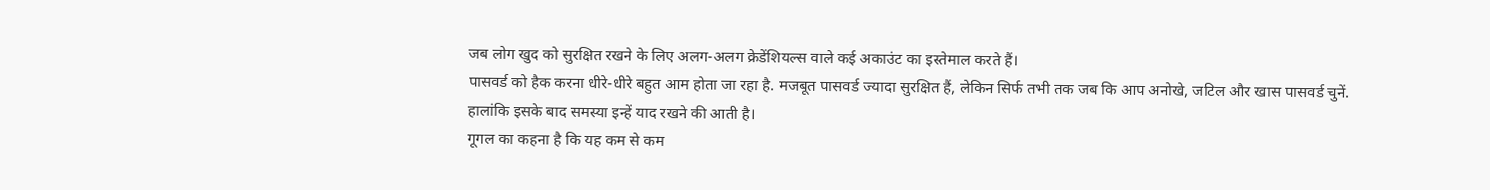जब लोग खुद को सुरक्षित रखने के लिए अलग-अलग क्रेडेंशियल्स वाले कई अकाउंट का इस्तेमाल करते हैं।
पासवर्ड को हैक करना धीरे-धीरे बहुत आम होता जा रहा है. मजबूत पासवर्ड ज्यादा सुरक्षित हैं, लेकिन सिर्फ तभी तक जब कि आप अनोखे, जटिल और खास पासवर्ड चुनें. हालांकि इसके बाद समस्या इन्हें याद रखने की आती है।
गूगल का कहना है कि यह कम से कम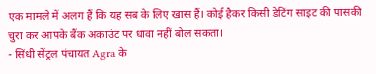एक मामले में अलग हैं कि यह सब के लिए खास हैं। कोई हैकर किसी डेटिंग साइट की पासकी चुरा कर आपके बैंक अकाउंट पर धावा नहीं बोल सकता।
- सिंधी सेंट्रल पंचायत Agra के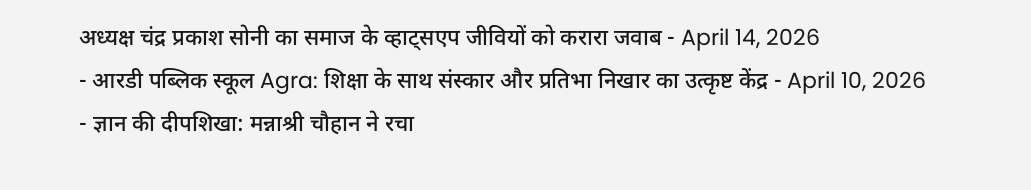अध्यक्ष चंद्र प्रकाश सोनी का समाज के व्हाट्सएप जीवियों को करारा जवाब - April 14, 2026
- आरडी पब्लिक स्कूल Agra: शिक्षा के साथ संस्कार और प्रतिभा निखार का उत्कृष्ट केंद्र - April 10, 2026
- ज्ञान की दीपशिखा: मन्नाश्री चौहान ने रचा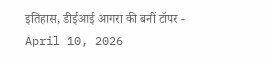इतिहास, डीईआई आगरा की बनीं टॉपर - April 10, 2026